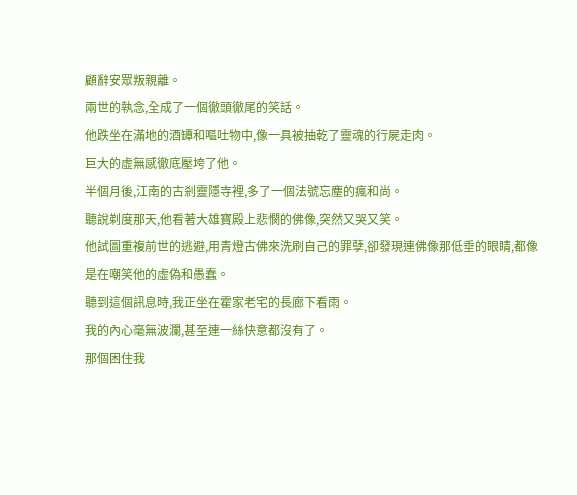顧辭安眾叛親離。
兩世的執念,全成了一個徹頭徹尾的笑話。
他跌坐在滿地的酒罈和嘔吐物中,像一具被抽乾了靈魂的行屍走肉。
巨大的虛無感徹底壓垮了他。
半個月後,江南的古剎靈隱寺裡,多了一個法號忘塵的瘋和尚。
聽說剃度那天,他看著大雄寶殿上悲憫的佛像,突然又哭又笑。
他試圖重複前世的逃避,用青燈古佛來洗刷自己的罪孽,卻發現連佛像那低垂的眼睛,都像是在嘲笑他的虛偽和愚蠢。
聽到這個訊息時,我正坐在霍家老宅的長廊下看雨。
我的內心毫無波瀾,甚至連一絲快意都沒有了。
那個困住我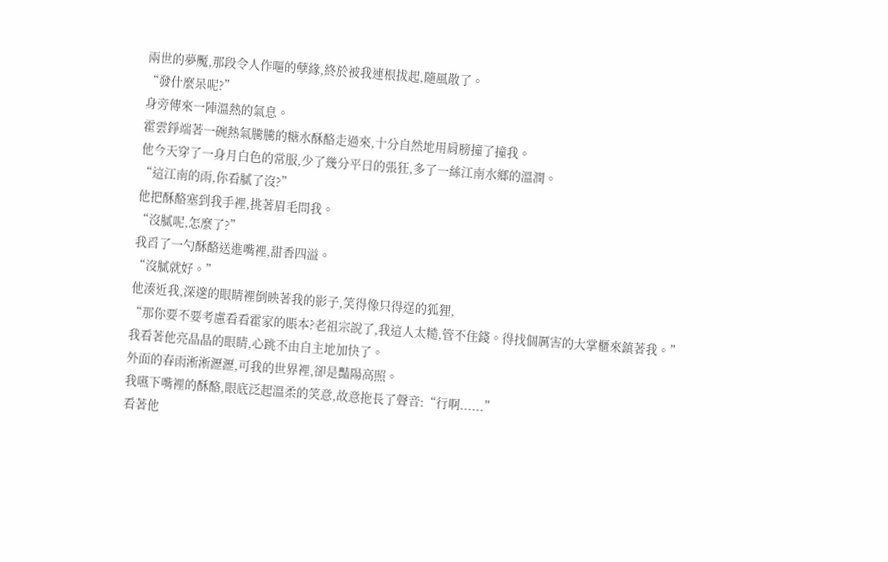兩世的夢魘,那段令人作嘔的孽緣,終於被我連根拔起,隨風散了。
“發什麼呆呢?”
身旁傳來一陣溫熱的氣息。
霍雲錚端著一碗熱氣騰騰的糖水酥酪走過來,十分自然地用肩膀撞了撞我。
他今天穿了一身月白色的常服,少了幾分平日的張狂,多了一絲江南水鄉的溫潤。
“這江南的雨,你看膩了沒?”
他把酥酪塞到我手裡,挑著眉毛問我。
“沒膩呢,怎麼了?”
我舀了一勺酥酪送進嘴裡,甜香四溢。
“沒膩就好。”
他湊近我,深邃的眼睛裡倒映著我的影子,笑得像只得逞的狐狸,
“那你要不要考慮看看霍家的賬本?老祖宗說了,我這人太糙,管不住錢。得找個厲害的大掌櫃來鎮著我。”
我看著他亮晶晶的眼睛,心跳不由自主地加快了。
外面的春雨淅淅瀝瀝,可我的世界裡,卻是豔陽高照。
我嚥下嘴裡的酥酪,眼底泛起溫柔的笑意,故意拖長了聲音:“行啊......”
看著他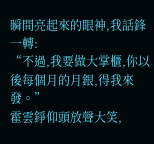瞬間亮起來的眼神,我話鋒一轉:
“不過,我要做大掌櫃,你以後每個月的月銀,得我來發。”
霍雲錚仰頭放聲大笑,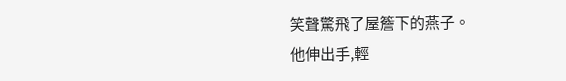笑聲驚飛了屋簷下的燕子。
他伸出手,輕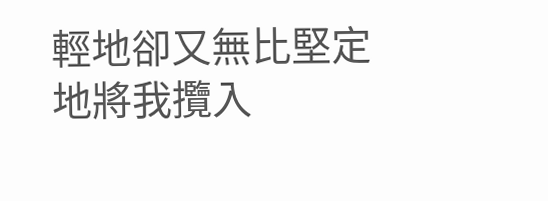輕地卻又無比堅定地將我攬入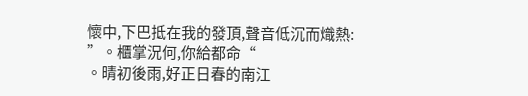懷中,下巴抵在我的發頂,聲音低沉而熾熱:
”。櫃掌況何,你給都命“
。晴初後雨,好正日春的南江